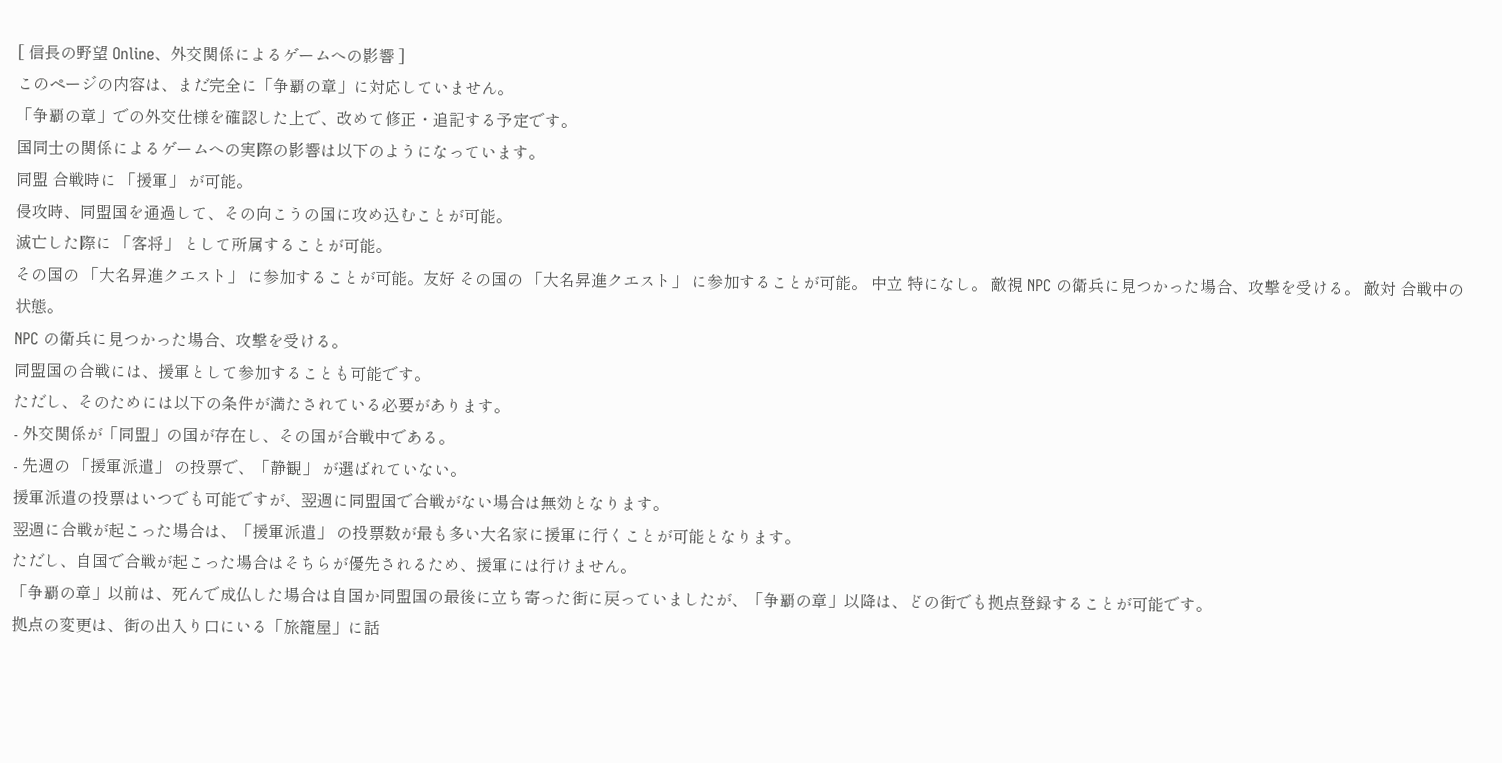[ 信長の野望 Online、外交関係によるゲームへの影響 ]
このページの内容は、まだ完全に「争覇の章」に対応していません。
「争覇の章」での外交仕様を確認した上で、改めて修正・追記する予定です。
国同士の関係によるゲームへの実際の影響は以下のようになっています。
同盟 合戦時に 「援軍」 が可能。
侵攻時、同盟国を通過して、その向こうの国に攻め込むことが可能。
滅亡した際に 「客将」 として所属することが可能。
その国の 「大名昇進クエスト」 に参加することが可能。友好 その国の 「大名昇進クエスト」 に参加することが可能。 中立 特になし。 敵視 NPC の衛兵に見つかった場合、攻撃を受ける。 敵対 合戦中の状態。
NPC の衛兵に見つかった場合、攻撃を受ける。
同盟国の合戦には、援軍として参加することも可能です。
ただし、そのためには以下の条件が満たされている必要があります。
- 外交関係が「同盟」の国が存在し、その国が合戦中である。
- 先週の 「援軍派遣」 の投票で、「静観」 が選ばれていない。
援軍派遣の投票はいつでも可能ですが、翌週に同盟国で合戦がない場合は無効となります。
翌週に合戦が起こった場合は、「援軍派遣」 の投票数が最も多い大名家に援軍に行くことが可能となります。
ただし、自国で合戦が起こった場合はそちらが優先されるため、援軍には行けません。
「争覇の章」以前は、死んで成仏した場合は自国か同盟国の最後に立ち寄った街に戻っていましたが、「争覇の章」以降は、どの街でも拠点登録することが可能です。
拠点の変更は、街の出入り口にいる「旅籠屋」に話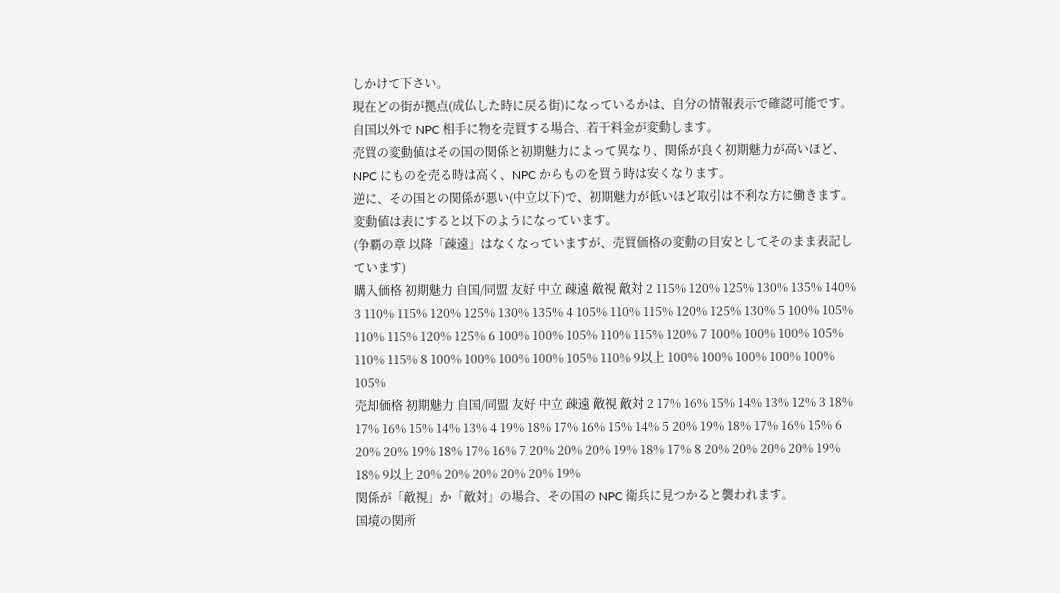しかけて下さい。
現在どの街が拠点(成仏した時に戻る街)になっているかは、自分の情報表示で確認可能です。
自国以外で NPC 相手に物を売買する場合、若干料金が変動します。
売買の変動値はその国の関係と初期魅力によって異なり、関係が良く初期魅力が高いほど、NPC にものを売る時は高く、NPC からものを買う時は安くなります。
逆に、その国との関係が悪い(中立以下)で、初期魅力が低いほど取引は不利な方に働きます。
変動値は表にすると以下のようになっています。
(争覇の章 以降「疎遠」はなくなっていますが、売買価格の変動の目安としてそのまま表記しています)
購入価格 初期魅力 自国/同盟 友好 中立 疎遠 敵視 敵対 2 115% 120% 125% 130% 135% 140% 3 110% 115% 120% 125% 130% 135% 4 105% 110% 115% 120% 125% 130% 5 100% 105% 110% 115% 120% 125% 6 100% 100% 105% 110% 115% 120% 7 100% 100% 100% 105% 110% 115% 8 100% 100% 100% 100% 105% 110% 9以上 100% 100% 100% 100% 100% 105%
売却価格 初期魅力 自国/同盟 友好 中立 疎遠 敵視 敵対 2 17% 16% 15% 14% 13% 12% 3 18% 17% 16% 15% 14% 13% 4 19% 18% 17% 16% 15% 14% 5 20% 19% 18% 17% 16% 15% 6 20% 20% 19% 18% 17% 16% 7 20% 20% 20% 19% 18% 17% 8 20% 20% 20% 20% 19% 18% 9以上 20% 20% 20% 20% 20% 19%
関係が「敵視」か「敵対」の場合、その国の NPC 衛兵に見つかると襲われます。
国境の関所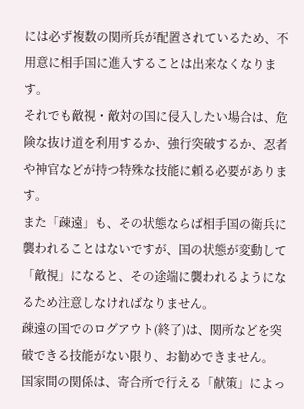には必ず複数の関所兵が配置されているため、不用意に相手国に進入することは出来なくなります。
それでも敵視・敵対の国に侵入したい場合は、危険な抜け道を利用するか、強行突破するか、忍者や神官などが持つ特殊な技能に頼る必要があります。
また「疎遠」も、その状態ならば相手国の衛兵に襲われることはないですが、国の状態が変動して「敵視」になると、その途端に襲われるようになるため注意しなければなりません。
疎遠の国でのログアウト(終了)は、関所などを突破できる技能がない限り、お勧めできません。
国家間の関係は、寄合所で行える「献策」によっ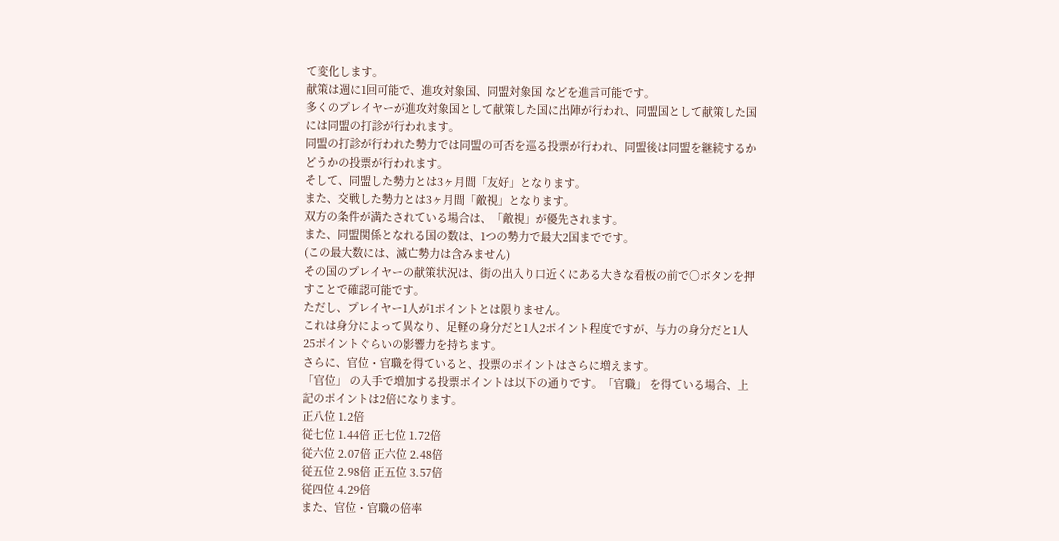て変化します。
献策は週に1回可能で、進攻対象国、同盟対象国 などを進言可能です。
多くのプレイヤーが進攻対象国として献策した国に出陣が行われ、同盟国として献策した国には同盟の打診が行われます。
同盟の打診が行われた勢力では同盟の可否を巡る投票が行われ、同盟後は同盟を継続するかどうかの投票が行われます。
そして、同盟した勢力とは3ヶ月間「友好」となります。
また、交戦した勢力とは3ヶ月間「敵視」となります。
双方の条件が満たされている場合は、「敵視」が優先されます。
また、同盟関係となれる国の数は、1つの勢力で最大2国までです。
(この最大数には、滅亡勢力は含みません)
その国のプレイヤーの献策状況は、街の出入り口近くにある大きな看板の前で○ボタンを押すことで確認可能です。
ただし、プレイヤー1人が1ポイントとは限りません。
これは身分によって異なり、足軽の身分だと1人2ポイント程度ですが、与力の身分だと1人25ポイントぐらいの影響力を持ちます。
さらに、官位・官職を得ていると、投票のポイントはさらに増えます。
「官位」 の入手で増加する投票ポイントは以下の通りです。「官職」 を得ている場合、上記のポイントは2倍になります。
正八位 1.2倍
従七位 1.44倍 正七位 1.72倍
従六位 2.07倍 正六位 2.48倍
従五位 2.98倍 正五位 3.57倍
従四位 4.29倍
また、官位・官職の倍率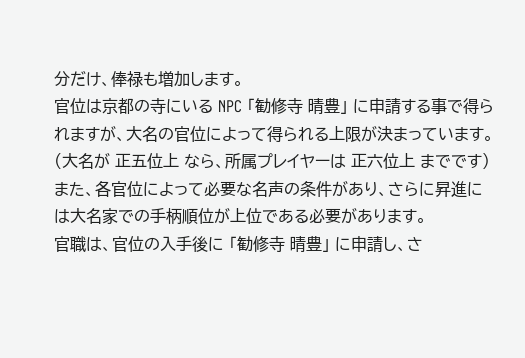分だけ、俸禄も増加します。
官位は京都の寺にいる NPC 「勧修寺 晴豊」 に申請する事で得られますが、大名の官位によって得られる上限が決まっています。(大名が 正五位上 なら、所属プレイヤーは 正六位上 までです)
また、各官位によって必要な名声の条件があり、さらに昇進には大名家での手柄順位が上位である必要があります。
官職は、官位の入手後に 「勧修寺 晴豊」 に申請し、さ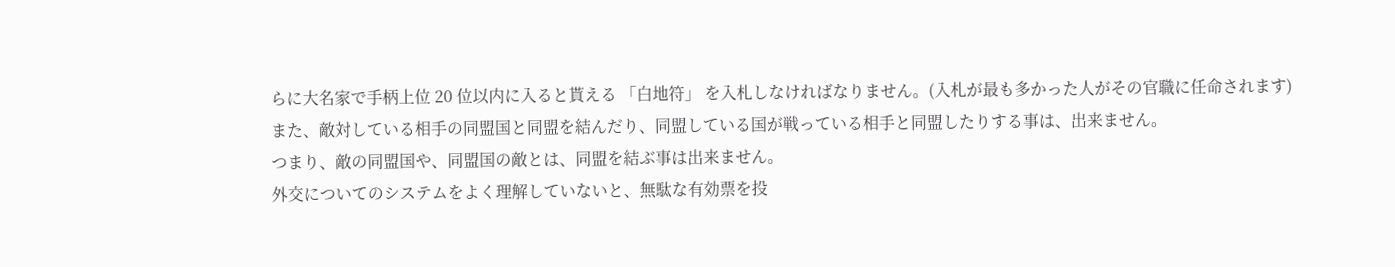らに大名家で手柄上位 20 位以内に入ると貰える 「白地符」 を入札しなければなりません。(入札が最も多かった人がその官職に任命されます)
また、敵対している相手の同盟国と同盟を結んだり、同盟している国が戦っている相手と同盟したりする事は、出来ません。
つまり、敵の同盟国や、同盟国の敵とは、同盟を結ぶ事は出来ません。
外交についてのシステムをよく理解していないと、無駄な有効票を投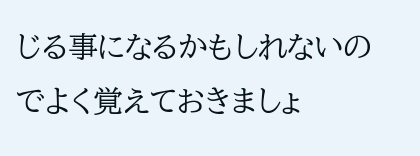じる事になるかもしれないのでよく覚えておきましょ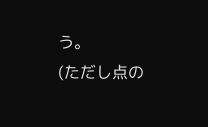う。
(ただし点の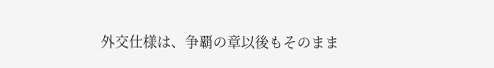外交仕様は、争覇の章以後もそのまま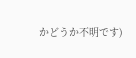かどうか不明です)